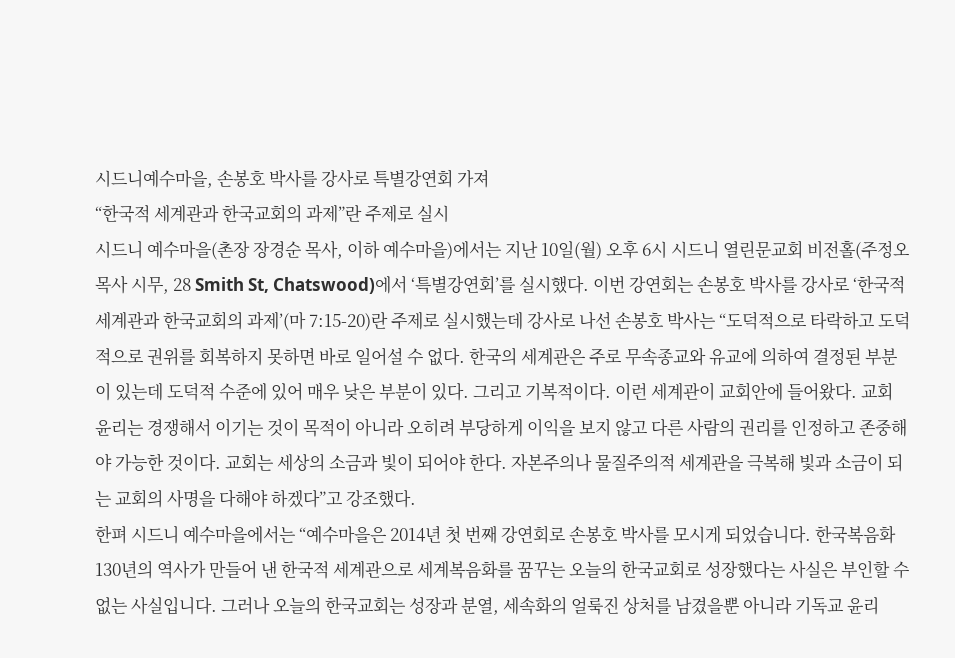시드니예수마을, 손봉호 박사를 강사로 특별강연회 가져
“한국적 세계관과 한국교회의 과제”란 주제로 실시
시드니 예수마을(촌장 장경순 목사, 이하 예수마을)에서는 지난 10일(월) 오후 6시 시드니 열린문교회 비전홀(주정오 목사 시무, 28 Smith St, Chatswood)에서 ‘특별강연회’를 실시했다. 이번 강연회는 손봉호 박사를 강사로 ‘한국적 세계관과 한국교회의 과제’(마 7:15-20)란 주제로 실시했는데 강사로 나선 손봉호 박사는 “도덕적으로 타락하고 도덕적으로 권위를 회복하지 못하면 바로 일어설 수 없다. 한국의 세계관은 주로 무속종교와 유교에 의하여 결정된 부분이 있는데 도덕적 수준에 있어 매우 낮은 부분이 있다. 그리고 기복적이다. 이런 세계관이 교회안에 들어왔다. 교회 윤리는 경쟁해서 이기는 것이 목적이 아니라 오히려 부당하게 이익을 보지 않고 다른 사람의 권리를 인정하고 존중해야 가능한 것이다. 교회는 세상의 소금과 빛이 되어야 한다. 자본주의나 물질주의적 세계관을 극복해 빛과 소금이 되는 교회의 사명을 다해야 하겠다”고 강조했다.
한펴 시드니 예수마을에서는 “예수마을은 2014년 첫 번째 강연회로 손봉호 박사를 모시게 되었습니다. 한국복음화 130년의 역사가 만들어 낸 한국적 세계관으로 세계복음화를 꿈꾸는 오늘의 한국교회로 성장했다는 사실은 부인할 수 없는 사실입니다. 그러나 오늘의 한국교회는 성장과 분열, 세속화의 얼룩진 상처를 남겼을뿐 아니라 기독교 윤리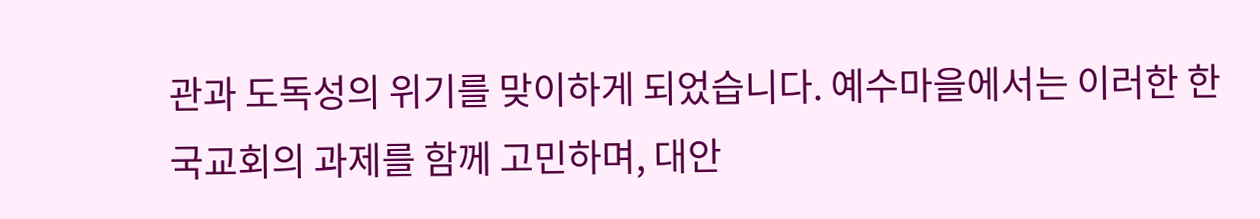관과 도독성의 위기를 맞이하게 되었습니다. 예수마을에서는 이러한 한국교회의 과제를 함께 고민하며, 대안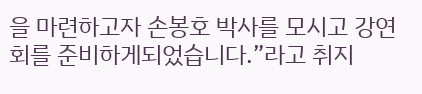을 마련하고자 손봉호 박사를 모시고 강연회를 준비하게되었습니다.”라고 취지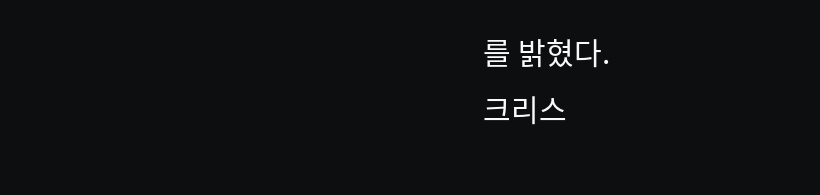를 밝혔다.
크리스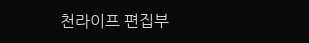천라이프 편집부